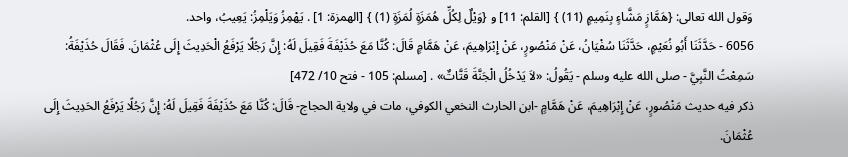وَقول الله تعالى: {هَمَّازٍ مَشَّاءٍ بِنَمِيمٍ (11) } [القلم: 11] و {وَيْلٌ لِكُلِّ هُمَزَةٍ لُمَزَةٍ (1) } [الهمزة: 1] . يَهْمِزُ وَيَلْمِزُ: يَعِيبُ، واحد.
6056 - حَدَّثَنَا أَبُو نُعَيْمٍ، حَدَّثَنَا سُفْيَانُ، عَنْ مَنْصُورٍ، عَنْ إِبْرَاهِيمَ، عَنْ هَمَّامٍ قَالَ: كُنَّا مَعَ حُذَيْفَةَ فَقِيلَ لَهُ: إِنَّ رَجُلًا يَرْفَعُ الْحَدِيثَ إِلَى عُثْمَانَ. فَقَالَ حُذَيْفَةُ: سَمِعْتُ النَّبِيَّ - صلى الله عليه وسلم - يَقُولُ: «لاَ يَدْخُلُ الْجَنَّةَ قَتَّاتٌ» . [مسلم: 105 - فتح 10/ 472]
ذكر فيه حديث مَنْصُورٍ، عَنْ إِبْرَاهِيمَ، عَنْ هَمَّامٍ -ابن الحارث النخعي الكوفي، مات في ولاية الحجاج- قَالَ: كُنَّا مَعَ حُذَيْفَةَ فَقِيلَ لَهُ: إِنَّ رَجُلًا يَرْفَعُ الحَدِيثَ إِلَى عُثْمَانَ.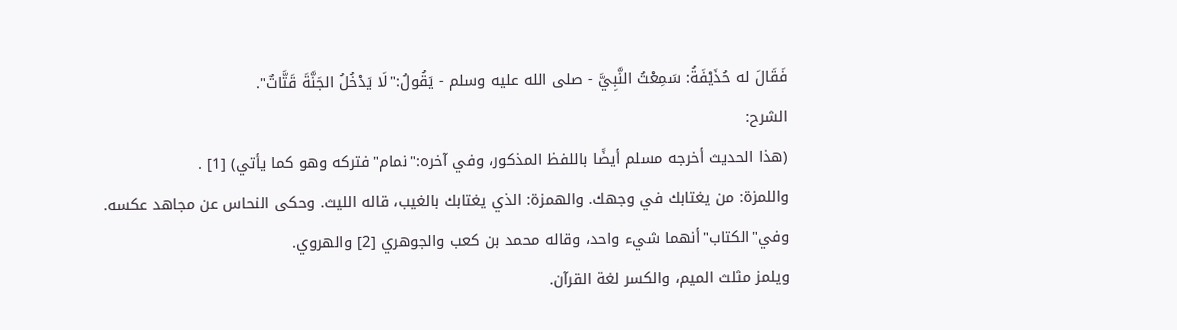فَقَالَ له حُذَيْفَةُ: سَمِعْتُ النَّبِيَّ - صلى الله عليه وسلم - يَقُولُ:"لَا يَدْخُلُ الجَنَّةَ قَتَّاتٌ".
الشرح:
(هذا الحديث أخرجه مسلم أيضًا باللفظ المذكور، وفي آخره:"نمام"فتركه وهو كما يأتي) [1] .
واللمزة: من يغتابك في وجهك. والهمزة: الذي يغتابك بالغيب، قاله الليث. وحكى النحاس عن مجاهد عكسه. وفي"الكتاب"أنهما شيء واحد، وقاله محمد بن كعب والجوهري [2] والهروي.
ويلمز مثلث الميم، والكسر لغة القرآن.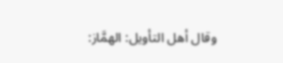وقال أهل التأويل: الهمَّاز: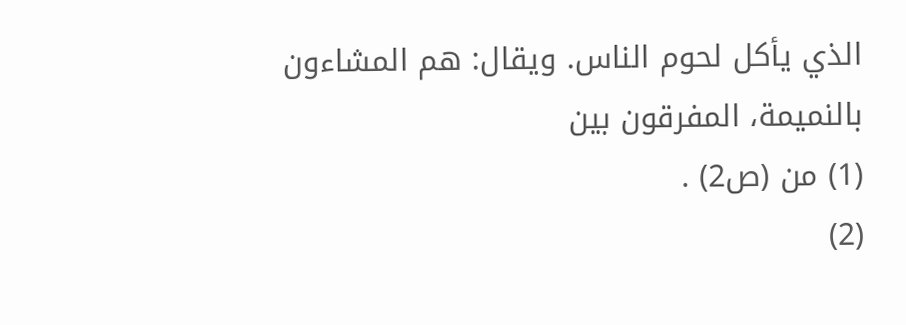الذي يأكل لحوم الناس. ويقال: هم المشاءون بالنميمة، المفرقون بين
(1) من (ص2) .
(2)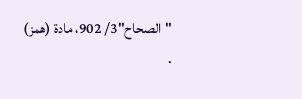"الصحاح"3/ 902، مادة (همز) .